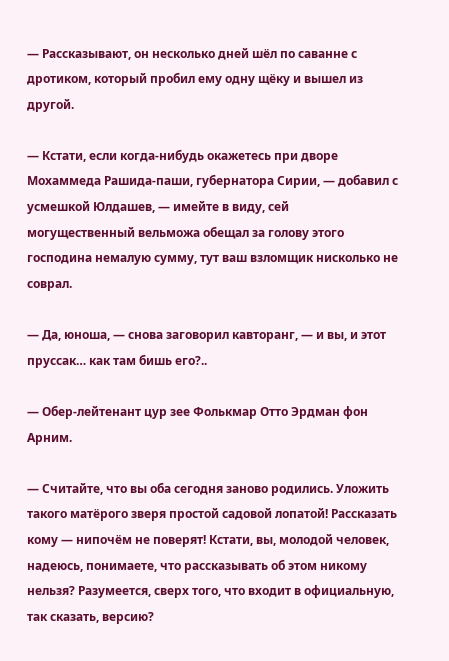— Рассказывают, он несколько дней шёл по саванне с дротиком, который пробил ему одну щёку и вышел из другой.

— Кстати, если когда-нибудь окажетесь при дворе Мохаммеда Рашида-паши, губернатора Сирии, — добавил с усмешкой Юлдашев, — имейте в виду, сей могущественный вельможа обещал за голову этого господина немалую сумму, тут ваш взломщик нисколько не соврал.

— Да, юноша, — снова заговорил кавторанг, — и вы, и этот пруссак… как там бишь его?..

— Обер-лейтенант цур зее Фолькмар Отто Эрдман фон Арним.

— Считайте, что вы оба сегодня заново родились. Уложить такого матёрого зверя простой садовой лопатой! Рассказать кому — нипочём не поверят! Кстати, вы, молодой человек, надеюсь, понимаете, что рассказывать об этом никому нельзя? Разумеется, сверх того, что входит в официальную, так сказать, версию?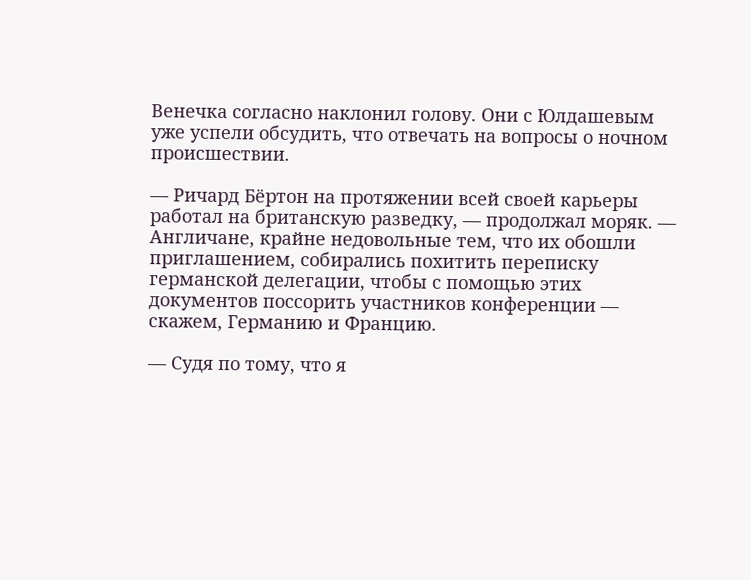Венечка согласно наклонил голову. Они с Юлдашевым уже успели обсудить, что отвечать на вопросы о ночном происшествии.

— Ричард Бёртон на протяжении всей своей карьеры работал на британскую разведку, — продолжал моряк. — Англичане, крайне недовольные тем, что их обошли приглашением, собирались похитить переписку германской делегации, чтобы с помощью этих документов поссорить участников конференции — скажем, Германию и Францию.

— Судя по тому, что я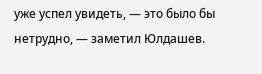уже успел увидеть, — это было бы нетрудно, — заметил Юлдашев.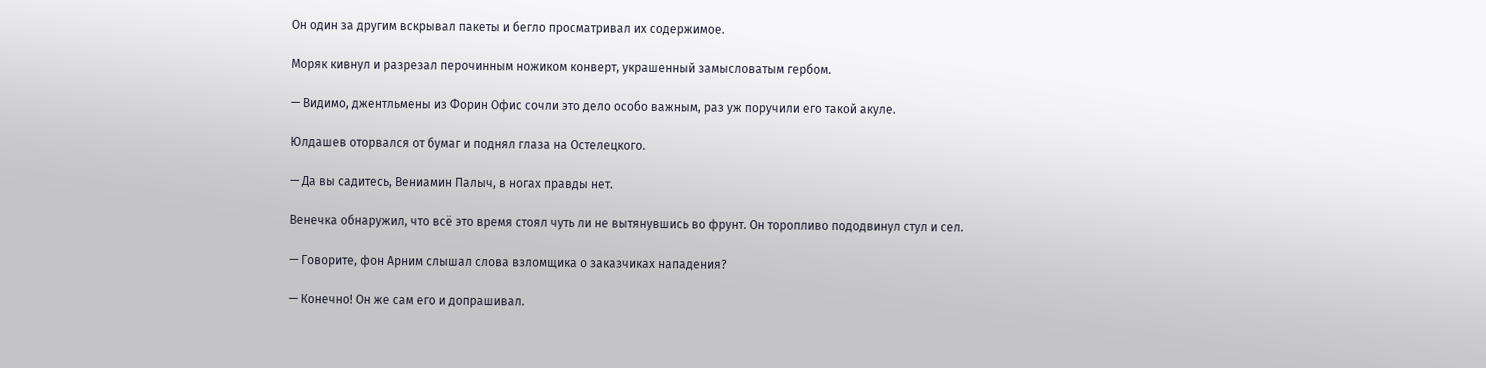Он один за другим вскрывал пакеты и бегло просматривал их содержимое.

Моряк кивнул и разрезал перочинным ножиком конверт, украшенный замысловатым гербом.

— Видимо, джентльмены из Форин Офис сочли это дело особо важным, раз уж поручили его такой акуле.

Юлдашев оторвался от бумаг и поднял глаза на Остелецкого.

— Да вы садитесь, Вениамин Палыч, в ногах правды нет.

Венечка обнаружил, что всё это время стоял чуть ли не вытянувшись во фрунт. Он торопливо пододвинул стул и сел.

— Говорите, фон Арним слышал слова взломщика о заказчиках нападения?

— Конечно! Он же сам его и допрашивал.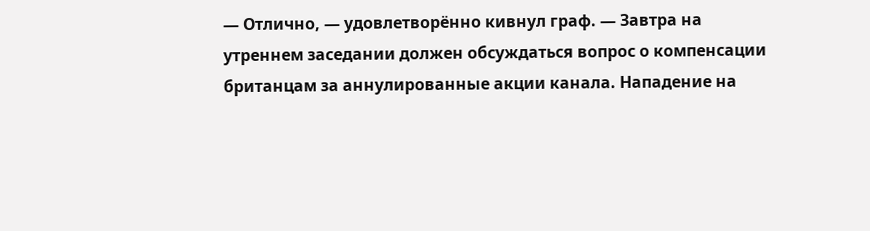— Отлично, — удовлетворённо кивнул граф. — Завтра на утреннем заседании должен обсуждаться вопрос о компенсации британцам за аннулированные акции канала. Нападение на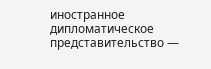иностранное дипломатическое представительство —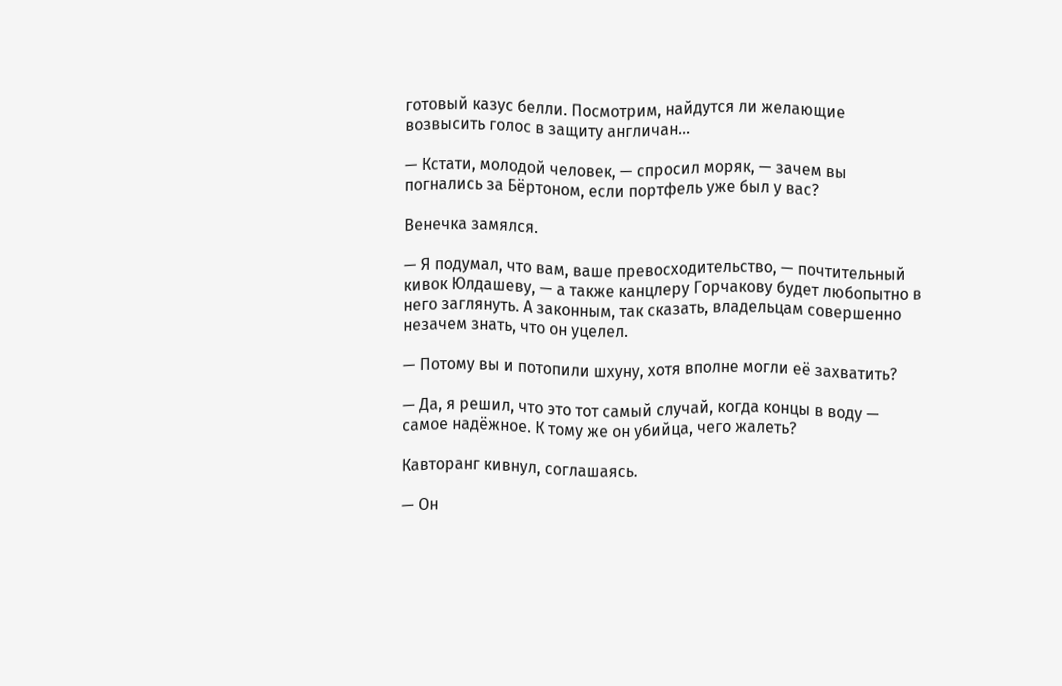готовый казус белли. Посмотрим, найдутся ли желающие возвысить голос в защиту англичан…

— Кстати, молодой человек, — спросил моряк, — зачем вы погнались за Бёртоном, если портфель уже был у вас?

Венечка замялся.

— Я подумал, что вам, ваше превосходительство, — почтительный кивок Юлдашеву, — а также канцлеру Горчакову будет любопытно в него заглянуть. А законным, так сказать, владельцам совершенно незачем знать, что он уцелел.

— Потому вы и потопили шхуну, хотя вполне могли её захватить?

— Да, я решил, что это тот самый случай, когда концы в воду — самое надёжное. К тому же он убийца, чего жалеть?

Кавторанг кивнул, соглашаясь.

— Он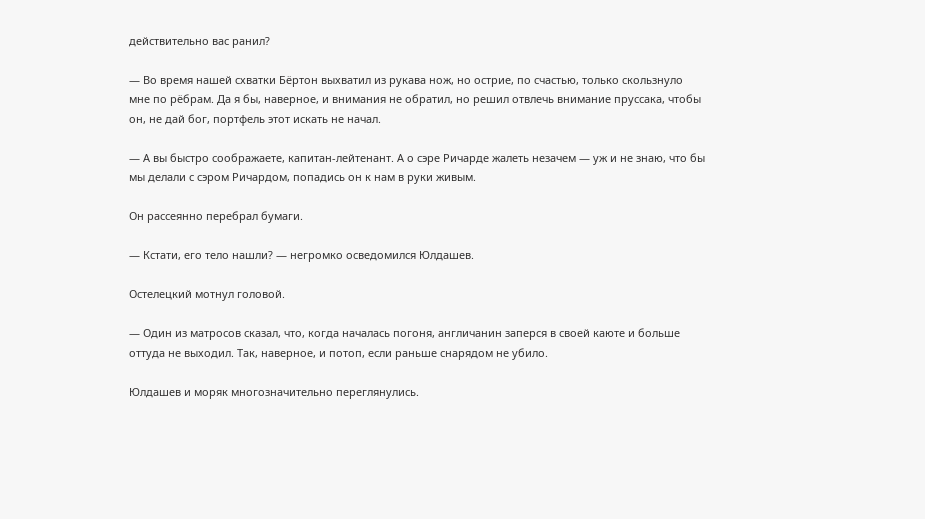действительно вас ранил?

— Во время нашей схватки Бёртон выхватил из рукава нож, но острие, по счастью, только скользнуло мне по рёбрам. Да я бы, наверное, и внимания не обратил, но решил отвлечь внимание пруссака, чтобы он, не дай бог, портфель этот искать не начал.

— А вы быстро соображаете, капитан-лейтенант. А о сэре Ричарде жалеть незачем — уж и не знаю, что бы мы делали с сэром Ричардом, попадись он к нам в руки живым.

Он рассеянно перебрал бумаги.

— Кстати, его тело нашли? — негромко осведомился Юлдашев.

Остелецкий мотнул головой.

— Один из матросов сказал, что, когда началась погоня, англичанин заперся в своей каюте и больше оттуда не выходил. Так, наверное, и потоп, если раньше снарядом не убило.

Юлдашев и моряк многозначительно переглянулись.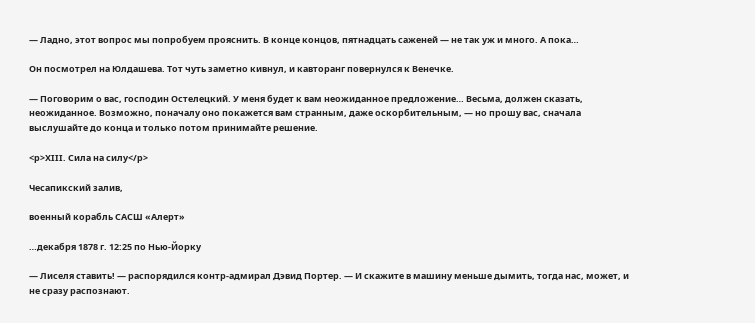— Ладно, этот вопрос мы попробуем прояснить. В конце концов, пятнадцать саженей — не так уж и много. А пока…

Он посмотрел на Юлдашева. Тот чуть заметно кивнул, и кавторанг повернулся к Венечке.

— Поговорим о вас, господин Остелецкий. У меня будет к вам неожиданное предложение… Весьма, должен сказать, неожиданное. Возможно, поначалу оно покажется вам странным, даже оскорбительным, — но прошу вас, сначала выслушайте до конца и только потом принимайте решение.

<p>XIII. Сила на силу</p>

Чесапикский залив,

военный корабль САСШ «Алерт»

…декабря 1878 г. 12:25 по Нью-Йорку

— Лиселя ставить! — распорядился контр-адмирал Дэвид Портер. — И скажите в машину меньше дымить, тогда нас, может, и не сразу распознают.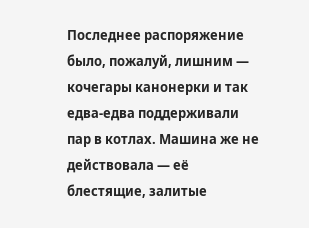Последнее распоряжение было, пожалуй, лишним — кочегары канонерки и так едва-едва поддерживали пар в котлах. Машина же не действовала — её блестящие, залитые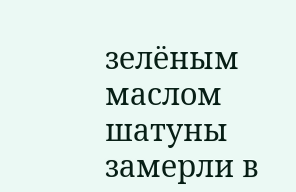зелёным маслом шатуны замерли в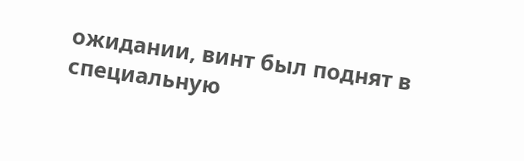ожидании, винт был поднят в специальную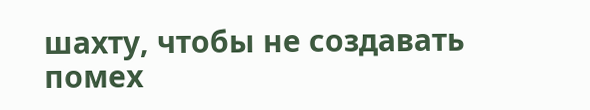шахту, чтобы не создавать помех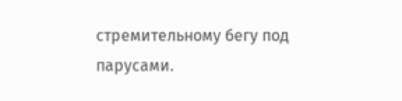стремительному бегу под парусами.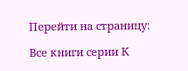Перейти на страницу:

Все книги серии К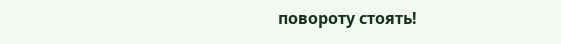повороту стоять!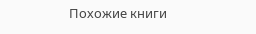Похожие книги